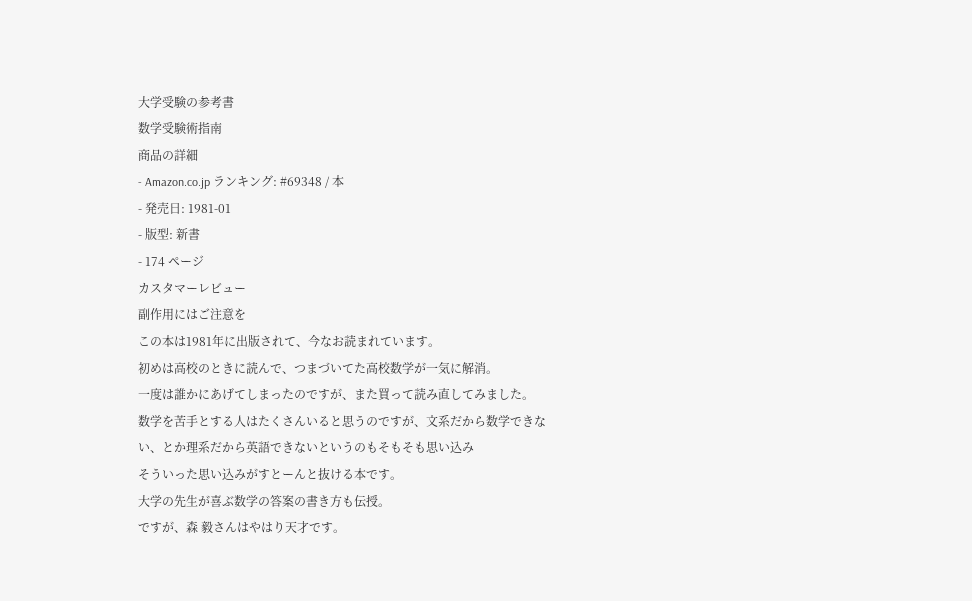大学受験の参考書
数学受験術指南
商品の詳細
- Amazon.co.jp ランキング: #69348 / 本
- 発売日: 1981-01
- 版型: 新書
- 174 ページ
カスタマーレビュー
副作用にはご注意を
この本は1981年に出版されて、今なお読まれています。
初めは高校のときに読んで、つまづいてた高校数学が一気に解消。
一度は誰かにあげてしまったのですが、また買って読み直してみました。
数学を苦手とする人はたくさんいると思うのですが、文系だから数学できない、とか理系だから英語できないというのもそもそも思い込み
そういった思い込みがすとーんと抜ける本です。
大学の先生が喜ぶ数学の答案の書き方も伝授。
ですが、森 毅さんはやはり天才です。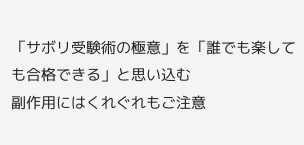「サボリ受験術の極意」を「誰でも楽しても合格できる」と思い込む
副作用にはくれぐれもご注意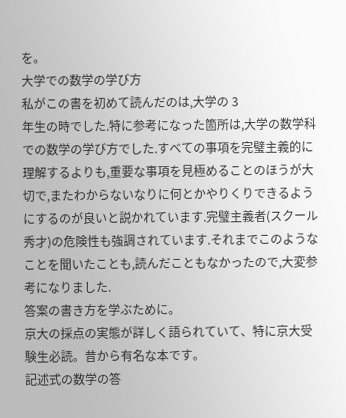を。
大学での数学の学び方
私がこの書を初めて読んだのは,大学の 3
年生の時でした.特に参考になった箇所は,大学の数学科での数学の学び方でした.すべての事項を完璧主義的に理解するよりも,重要な事項を見極めることのほうが大切で,またわからないなりに何とかやりくりできるようにするのが良いと説かれています.完璧主義者(スクール秀才)の危険性も強調されています.それまでこのようなことを聞いたことも,読んだこともなかったので,大変参考になりました.
答案の書き方を学ぶために。
京大の採点の実態が詳しく語られていて、特に京大受験生必読。昔から有名な本です。
記述式の数学の答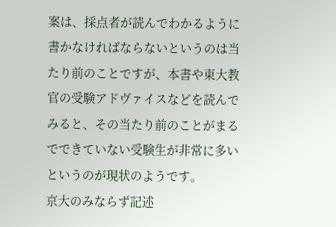案は、採点者が読んでわかるように書かなければならないというのは当たり前のことですが、本書や東大教官の受験アドヴァイスなどを読んでみると、その当たり前のことがまるでできていない受験生が非常に多いというのが現状のようです。
京大のみならず記述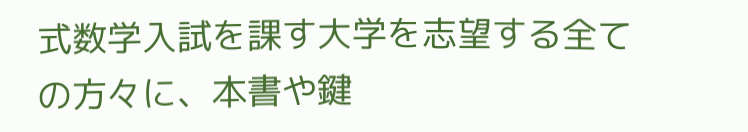式数学入試を課す大学を志望する全ての方々に、本書や鍵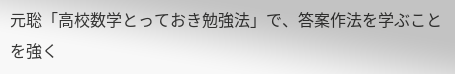元聡「高校数学とっておき勉強法」で、答案作法を学ぶことを強く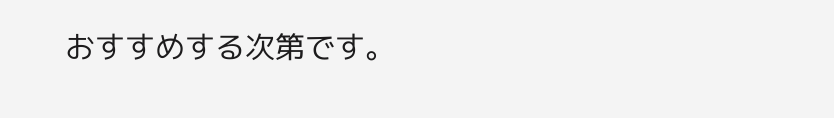おすすめする次第です。